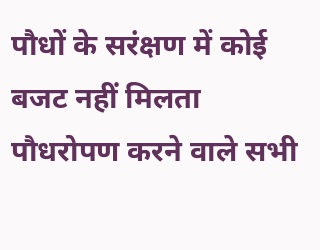पौधों के सरंक्षण में कोई बजट नहीं मिलता
पौधरोपण करने वाले सभी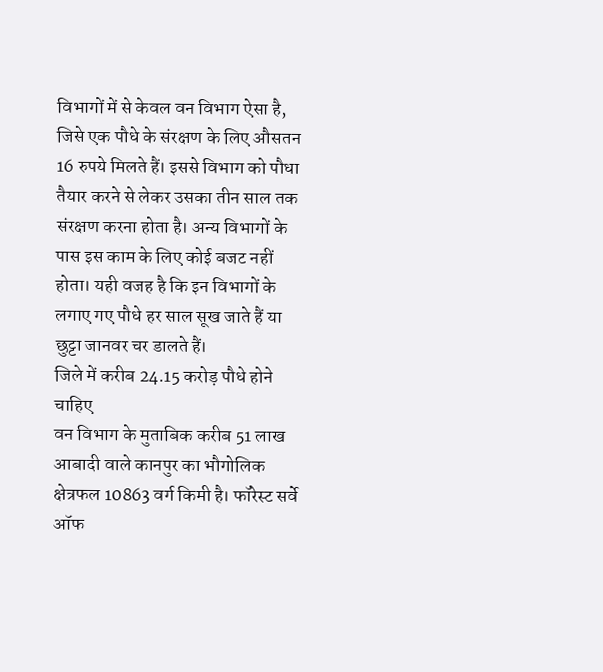विभागों में से केवल वन विभाग ऐसा है, जिसे एक पौधे के संरक्षण के लिए औसतन 16 रुपये मिलते हैं। इससे विभाग को पौधा तैयार करने से लेकर उसका तीन साल तक संरक्षण करना होता है। अन्य विभागों के पास इस काम के लिए कोई बजट नहीं होता। यही वजह है कि इन विभागों के लगाए गए पौधे हर साल सूख जाते हैं या छुट्टा जानवर चर डालते हैं।
जिले में करीब 24.15 करोड़ पौधे होने चाहिए
वन विभाग के मुताबिक करीब 51 लाख आबादी वाले कानपुर का भौगोलिक क्षेत्रफल 10863 वर्ग किमी है। फॉरेस्ट सर्वे ऑफ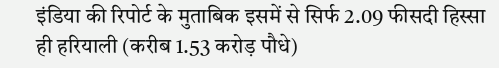इंडिया की रिपोर्ट के मुताबिक इसमें से सिर्फ 2.09 फीसदी हिस्सा ही हरियाली (करीब 1.53 करोड़ पौधे)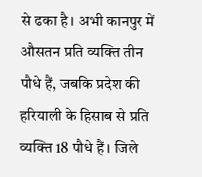से ढका है। अभी कानपुर में औसतन प्रति व्यक्ति तीन पौधे हैं, जबकि प्रदेश की हरियाली के हिसाब से प्रति व्यक्ति 18 पौधे हैं। जिले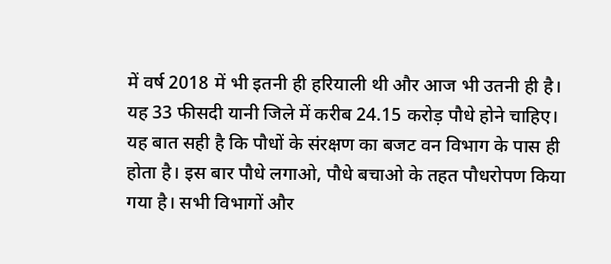में वर्ष 2018 में भी इतनी ही हरियाली थी और आज भी उतनी ही है। यह 33 फीसदी यानी जिले में करीब 24.15 करोड़ पौधे होने चाहिए।
यह बात सही है कि पौधों के संरक्षण का बजट वन विभाग के पास ही होता है। इस बार पौधे लगाओ, पौधे बचाओ के तहत पौधरोपण किया गया है। सभी विभागों और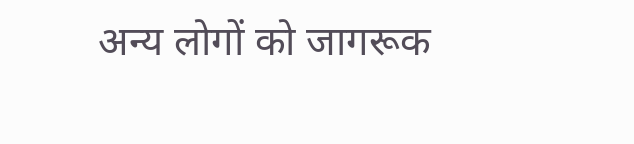अन्य लोगों को जागरूक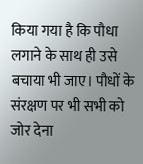किया गया है कि पौधा लगाने के साथ ही उसे बचाया भी जाए। पौधों के संरक्षण पर भी सभी को जोर देना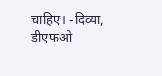चाहिए। -दिव्या, डीएफओ